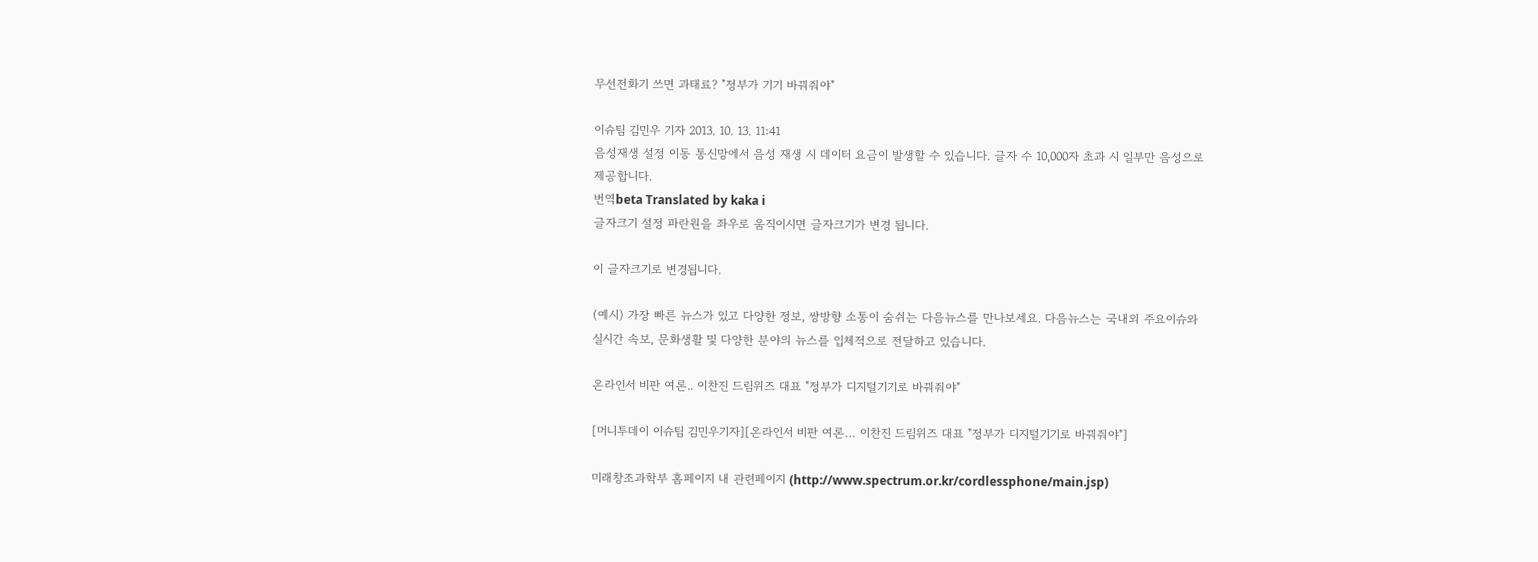무선전화기 쓰면 과태료? "정부가 기기 바꿔줘야"

이슈팀 김민우 기자 2013. 10. 13. 11:41
음성재생 설정 이동 통신망에서 음성 재생 시 데이터 요금이 발생할 수 있습니다. 글자 수 10,000자 초과 시 일부만 음성으로 제공합니다.
번역beta Translated by kaka i
글자크기 설정 파란원을 좌우로 움직이시면 글자크기가 변경 됩니다.

이 글자크기로 변경됩니다.

(예시) 가장 빠른 뉴스가 있고 다양한 정보, 쌍방향 소통이 숨쉬는 다음뉴스를 만나보세요. 다음뉴스는 국내외 주요이슈와 실시간 속보, 문화생활 및 다양한 분야의 뉴스를 입체적으로 전달하고 있습니다.

온라인서 비판 여론.. 이찬진 드림위즈 대표 "정부가 디지털기기로 바꿔줘야"

[머니투데이 이슈팀 김민우기자][온라인서 비판 여론… 이찬진 드림위즈 대표 "정부가 디지털기기로 바꿔줘야"]

미래창조과학부 홈페이지 내 관련페이지 (http://www.spectrum.or.kr/cordlessphone/main.jsp)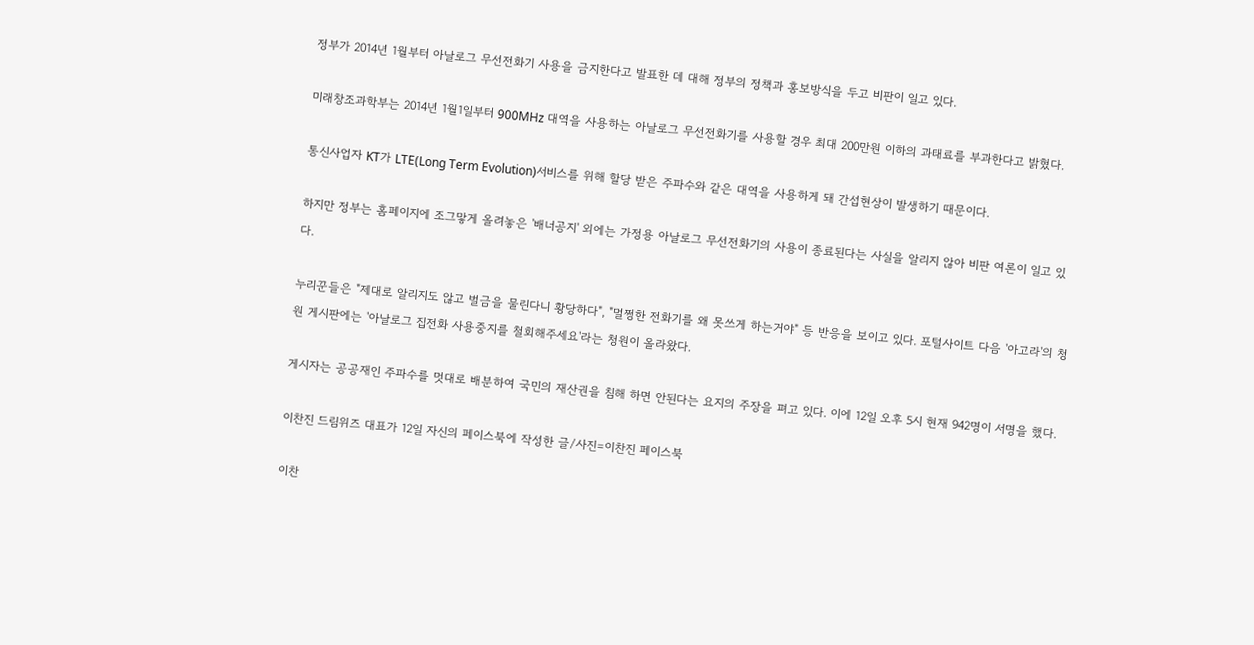정부가 2014년 1월부터 아날로그 무선전화기 사용을 금지한다고 발표한 데 대해 정부의 정책과 홍보방식을 두고 비판이 일고 있다.

미래창조과학부는 2014년 1월1일부터 900MHz 대역을 사용하는 아날로그 무선전화기를 사용할 경우 최대 200만원 이하의 과태료를 부과한다고 밝혔다.

통신사업자 KT가 LTE(Long Term Evolution)서비스를 위해 할당 받은 주파수와 같은 대역을 사용하게 돼 간섭현상이 발생하기 때문이다.

하지만 정부는 홈페이지에 조그맣게 올려놓은 '배너공지' 외에는 가정용 아날로그 무선전화기의 사용이 종료된다는 사실을 알리지 않아 비판 여론이 일고 있다.

누리꾼들은 "제대로 알리지도 않고 벌금을 물린다니 황당하다", "멀쩡한 전화기를 왜 못쓰게 하는거야" 등 반응을 보이고 있다. 포털사이트 다음 '아고라'의 청원 게시판에는 '아날로그 집전화 사용중지를 철회해주세요'라는 청원이 올라왔다.

게시자는 공공재인 주파수를 멋대로 배분하여 국민의 재산권을 침해 하면 안된다는 요지의 주장을 펴고 있다. 이에 12일 오후 5시 현재 942명이 서명을 했다.

이찬진 드림위즈 대표가 12일 자신의 페이스북에 작성한 글/사진=이찬진 페이스북

이찬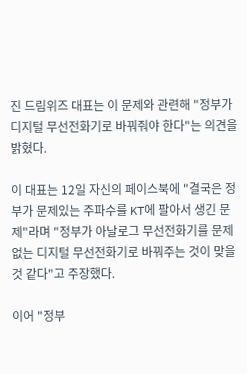진 드림위즈 대표는 이 문제와 관련해 "정부가 디지털 무선전화기로 바꿔줘야 한다"는 의견을 밝혔다.

이 대표는 12일 자신의 페이스북에 "결국은 정부가 문제있는 주파수를 KT에 팔아서 생긴 문제"라며 "정부가 아날로그 무선전화기를 문제없는 디지털 무선전화기로 바꿔주는 것이 맞을 것 같다"고 주장했다.

이어 "정부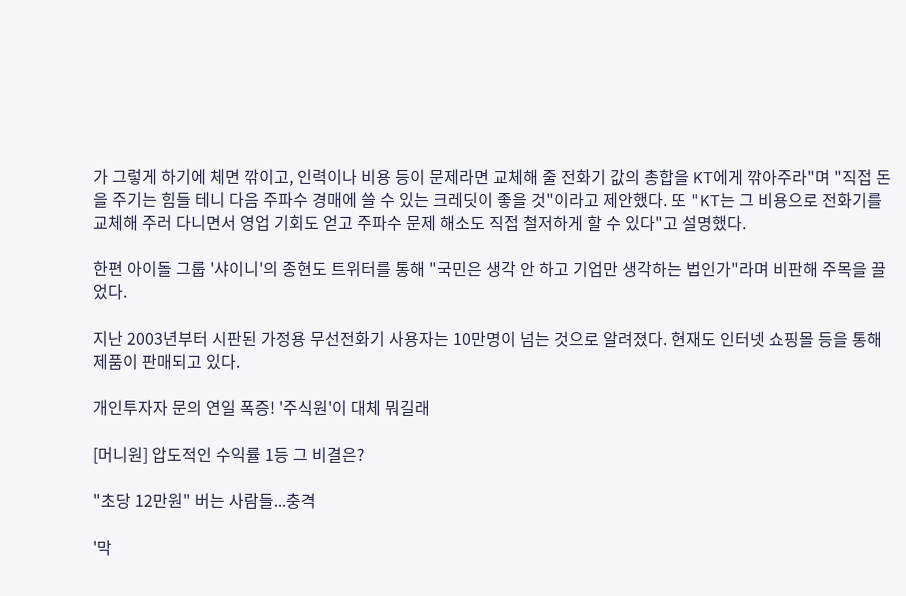가 그렇게 하기에 체면 깎이고, 인력이나 비용 등이 문제라면 교체해 줄 전화기 값의 총합을 KT에게 깎아주라"며 "직접 돈을 주기는 힘들 테니 다음 주파수 경매에 쓸 수 있는 크레딧이 좋을 것"이라고 제안했다. 또 "KT는 그 비용으로 전화기를 교체해 주러 다니면서 영업 기회도 얻고 주파수 문제 해소도 직접 철저하게 할 수 있다"고 설명했다.

한편 아이돌 그룹 '샤이니'의 종현도 트위터를 통해 "국민은 생각 안 하고 기업만 생각하는 법인가"라며 비판해 주목을 끌었다.

지난 2003년부터 시판된 가정용 무선전화기 사용자는 10만명이 넘는 것으로 알려졌다. 현재도 인터넷 쇼핑몰 등을 통해 제품이 판매되고 있다.

개인투자자 문의 연일 폭증! '주식원'이 대체 뭐길래

[머니원] 압도적인 수익률 1등 그 비결은?

"초당 12만원" 버는 사람들...충격

'막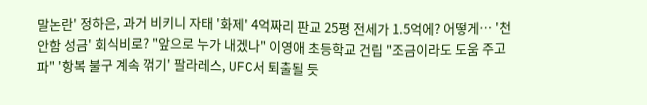말논란' 정하은, 과거 비키니 자태 '화제' 4억짜리 판교 25평 전세가 1.5억에? 어떻게… '천안함 성금' 회식비로? "앞으로 누가 내겠나" 이영애 초등학교 건립 "조금이라도 도움 주고파" '항복 불구 계속 꺾기' 팔라레스, UFC서 퇴출될 듯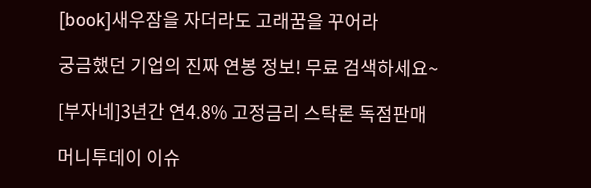[book]새우잠을 자더라도 고래꿈을 꾸어라

궁금했던 기업의 진짜 연봉 정보! 무료 검색하세요~

[부자네]3년간 연4.8% 고정금리 스탁론 독점판매

머니투데이 이슈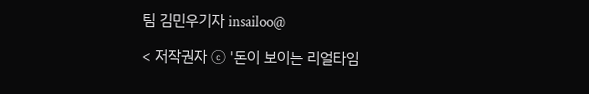팀 김민우기자 insailoo@

< 저작권자 ⓒ '돈이 보이는 리얼타임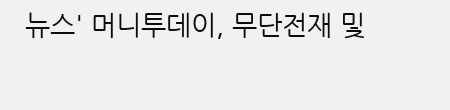뉴스' 머니투데이, 무단전재 및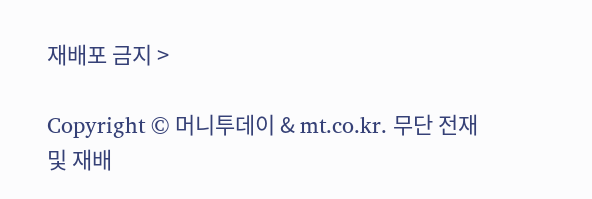재배포 금지 >

Copyright © 머니투데이 & mt.co.kr. 무단 전재 및 재배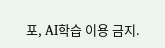포, AI학습 이용 금지.